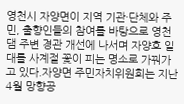영천시 자양면이 지역 기관·단체와 주민, 출향인들의 참여를 바탕으로 영천댐 주변 경관 개선에 나서며 자양호 일대를 사계절 꽃이 피는 명소로 가꿔가고 있다.자양면 주민자치위원회는 지난 4월 망향공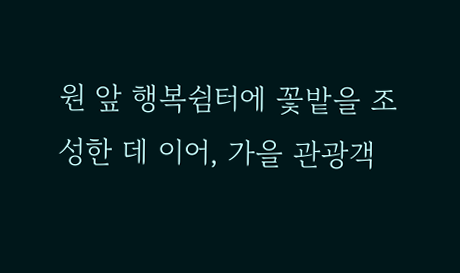원 앞 행복쉼터에 꽃밭을 조성한 데 이어, 가을 관광객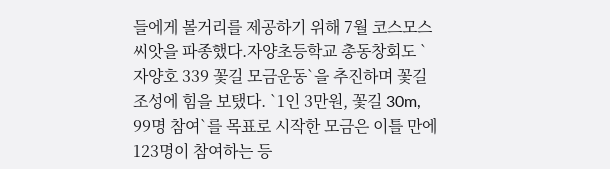들에게 볼거리를 제공하기 위해 7월 코스모스 씨앗을 파종했다.자양초등학교 총동창회도 `자양호 339 꽃길 모금운동`을 추진하며 꽃길 조성에 힘을 보탰다. `1인 3만원, 꽃길 30m, 99명 참여`를 목표로 시작한 모금은 이틀 만에 123명이 참여하는 등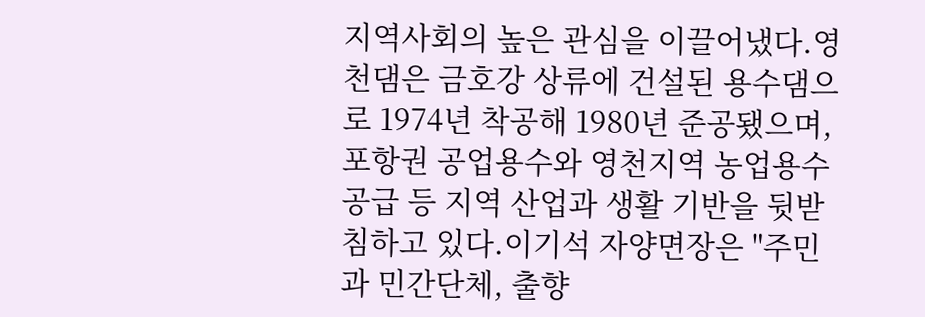지역사회의 높은 관심을 이끌어냈다.영천댐은 금호강 상류에 건설된 용수댐으로 1974년 착공해 1980년 준공됐으며, 포항권 공업용수와 영천지역 농업용수 공급 등 지역 산업과 생활 기반을 뒷받침하고 있다.이기석 자양면장은 "주민과 민간단체, 출향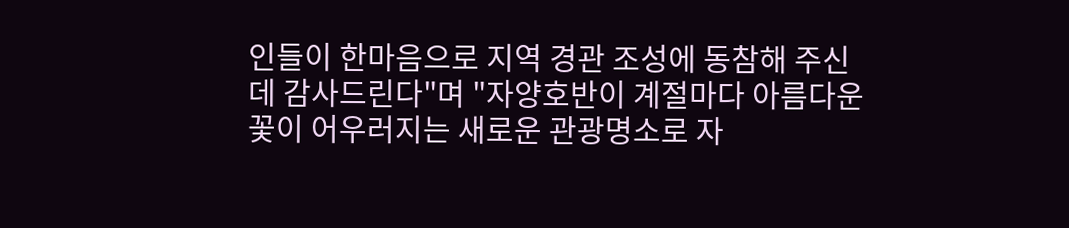인들이 한마음으로 지역 경관 조성에 동참해 주신 데 감사드린다"며 "자양호반이 계절마다 아름다운 꽃이 어우러지는 새로운 관광명소로 자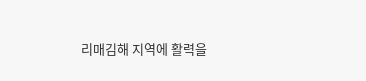리매김해 지역에 활력을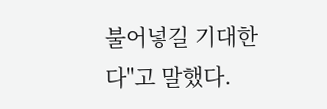불어넣길 기대한다"고 말했다.